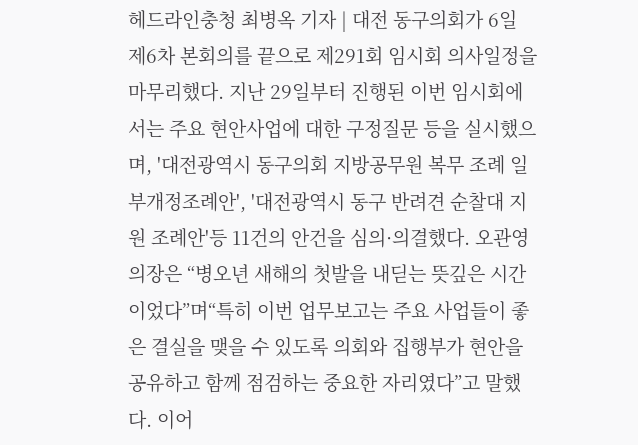헤드라인충청 최병옥 기자 | 대전 동구의회가 6일 제6차 본회의를 끝으로 제291회 임시회 의사일정을 마무리했다. 지난 29일부터 진행된 이번 임시회에서는 주요 현안사업에 대한 구정질문 등을 실시했으며, '대전광역시 동구의회 지방공무원 복무 조례 일부개정조례안', '대전광역시 동구 반려견 순찰대 지원 조례안'등 11건의 안건을 심의·의결했다. 오관영 의장은 “병오년 새해의 첫발을 내딛는 뜻깊은 시간이었다”며“특히 이번 업무보고는 주요 사업들이 좋은 결실을 맺을 수 있도록 의회와 집행부가 현안을 공유하고 함께 점검하는 중요한 자리였다”고 말했다. 이어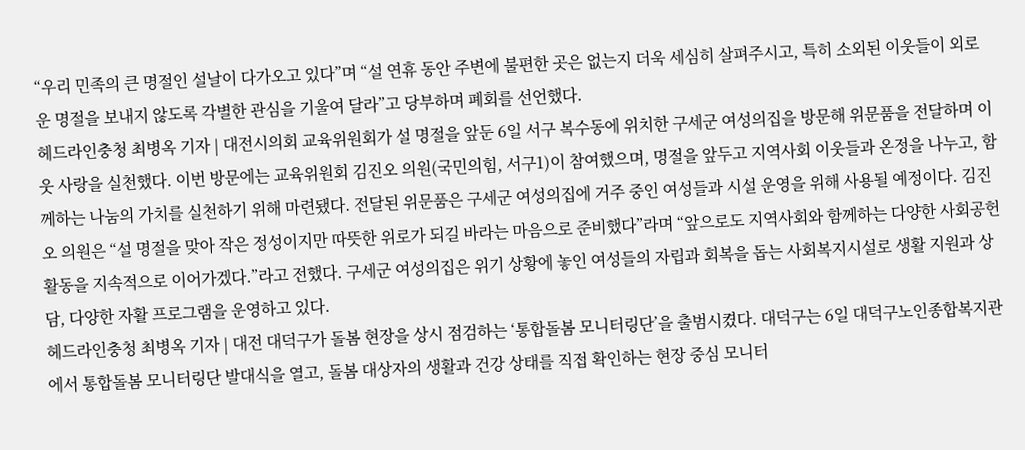“우리 민족의 큰 명절인 설날이 다가오고 있다”며 “설 연휴 동안 주변에 불편한 곳은 없는지 더욱 세심히 살펴주시고, 특히 소외된 이웃들이 외로운 명절을 보내지 않도록 각별한 관심을 기울여 달라”고 당부하며 폐회를 선언했다.
헤드라인충청 최병옥 기자 | 대전시의회 교육위원회가 설 명절을 앞둔 6일 서구 복수동에 위치한 구세군 여성의집을 방문해 위문품을 전달하며 이웃 사랑을 실천했다. 이번 방문에는 교육위원회 김진오 의원(국민의힘, 서구1)이 참여했으며, 명절을 앞두고 지역사회 이웃들과 온정을 나누고, 함께하는 나눔의 가치를 실천하기 위해 마련됐다. 전달된 위문품은 구세군 여성의집에 거주 중인 여성들과 시설 운영을 위해 사용될 예정이다. 김진오 의원은 “설 명절을 맞아 작은 정성이지만 따뜻한 위로가 되길 바라는 마음으로 준비했다”라며 “앞으로도 지역사회와 함께하는 다양한 사회공헌 활동을 지속적으로 이어가겠다.”라고 전했다. 구세군 여성의집은 위기 상황에 놓인 여성들의 자립과 회복을 돕는 사회복지시설로 생활 지원과 상담, 다양한 자활 프로그램을 운영하고 있다.
헤드라인충청 최병옥 기자 | 대전 대덕구가 돌봄 현장을 상시 점검하는 ‘통합돌봄 모니터링단’을 출범시켰다. 대덕구는 6일 대덕구노인종합복지관에서 통합돌봄 모니터링단 발대식을 열고, 돌봄 대상자의 생활과 건강 상태를 직접 확인하는 현장 중심 모니터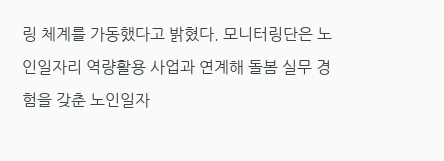링 체계를 가동했다고 밝혔다. 모니터링단은 노인일자리 역량활용 사업과 연계해 돌봄 실무 경험을 갖춘 노인일자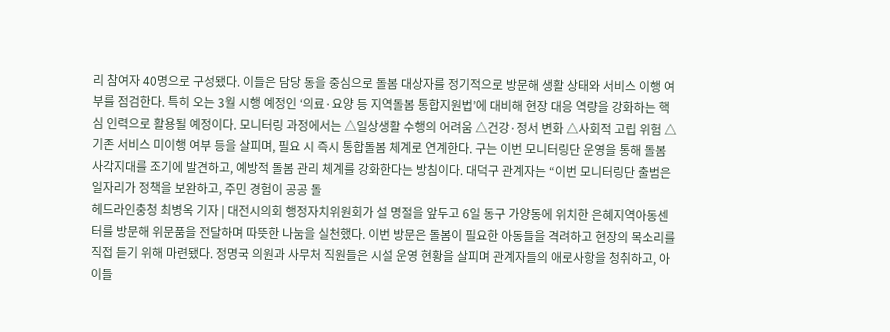리 참여자 40명으로 구성됐다. 이들은 담당 동을 중심으로 돌봄 대상자를 정기적으로 방문해 생활 상태와 서비스 이행 여부를 점검한다. 특히 오는 3월 시행 예정인 ‘의료·요양 등 지역돌봄 통합지원법’에 대비해 현장 대응 역량을 강화하는 핵심 인력으로 활용될 예정이다. 모니터링 과정에서는 △일상생활 수행의 어려움 △건강·정서 변화 △사회적 고립 위험 △기존 서비스 미이행 여부 등을 살피며, 필요 시 즉시 통합돌봄 체계로 연계한다. 구는 이번 모니터링단 운영을 통해 돌봄 사각지대를 조기에 발견하고, 예방적 돌봄 관리 체계를 강화한다는 방침이다. 대덕구 관계자는 “이번 모니터링단 출범은 일자리가 정책을 보완하고, 주민 경험이 공공 돌
헤드라인충청 최병옥 기자 | 대전시의회 행정자치위원회가 설 명절을 앞두고 6일 동구 가양동에 위치한 은혜지역아동센터를 방문해 위문품을 전달하며 따뜻한 나눔을 실천했다. 이번 방문은 돌봄이 필요한 아동들을 격려하고 현장의 목소리를 직접 듣기 위해 마련됐다. 정명국 의원과 사무처 직원들은 시설 운영 현황을 살피며 관계자들의 애로사항을 청취하고, 아이들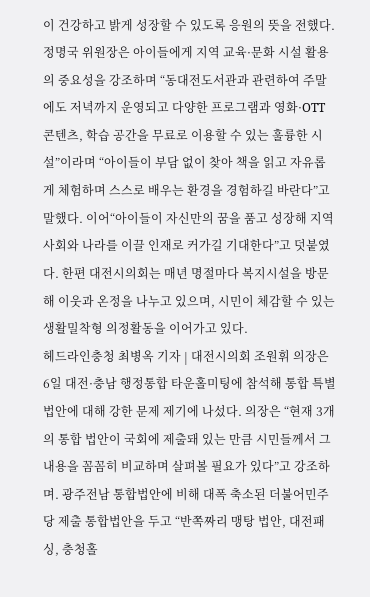이 건강하고 밝게 성장할 수 있도록 응원의 뜻을 전했다. 정명국 위원장은 아이들에게 지역 교육·문화 시설 활용의 중요성을 강조하며 “동대전도서관과 관련하여 주말에도 저녁까지 운영되고 다양한 프로그램과 영화·OTT 콘텐츠, 학습 공간을 무료로 이용할 수 있는 훌륭한 시설”이라며 “아이들이 부담 없이 찾아 책을 읽고 자유롭게 체험하며 스스로 배우는 환경을 경험하길 바란다”고 말했다. 이어“아이들이 자신만의 꿈을 품고 성장해 지역사회와 나라를 이끌 인재로 커가길 기대한다”고 덧붙였다. 한편 대전시의회는 매년 명절마다 복지시설을 방문해 이웃과 온정을 나누고 있으며, 시민이 체감할 수 있는 생활밀착형 의정활동을 이어가고 있다.
헤드라인충청 최병옥 기자 | 대전시의회 조원휘 의장은 6일 대전·충남 행정통합 타운홀미팅에 참석해 통합 특별법안에 대해 강한 문제 제기에 나섰다. 의장은 “현재 3개의 통합 법안이 국회에 제출돼 있는 만큼 시민들께서 그 내용을 꼼꼼히 비교하며 살펴볼 필요가 있다”고 강조하며. 광주전남 통합법안에 비해 대폭 축소된 더불어민주당 제출 통합법안을 두고 “반쪽짜리 맹탕 법안, 대전패싱, 충청홀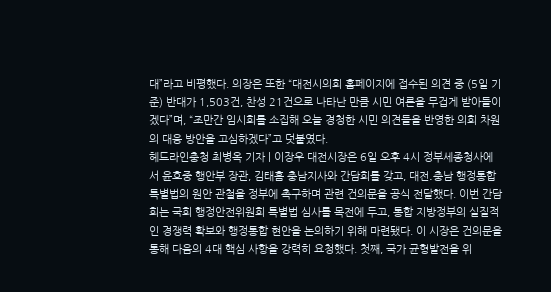대”라고 비평했다. 의장은 또한 “대전시의회 홈페이지에 접수된 의견 중 (5일 기준) 반대가 1,503건, 찬성 21건으로 나타난 만큼 시민 여론을 무겁게 받아들이겠다”며, “조만간 임시회를 소집해 오늘 경청한 시민 의견들을 반영한 의회 차원의 대응 방안을 고심하겠다”고 덧붙였다.
헤드라인충청 최병옥 기자 | 이장우 대전시장은 6일 오후 4시 정부세종청사에서 윤호중 행안부 장관, 김태흠 충남지사와 간담회를 갖고, 대전․충남 행정통합 특별법의 원안 관철을 정부에 촉구하며 관련 건의문을 공식 전달했다. 이번 간담회는 국회 행정안전위원회 특별법 심사를 목전에 두고, 통합 지방정부의 실질적인 경쟁력 확보와 행정통합 현안을 논의하기 위해 마련됐다. 이 시장은 건의문을 통해 다음의 4대 핵심 사항을 강력히 요청했다. 첫째, 국가 균형발전을 위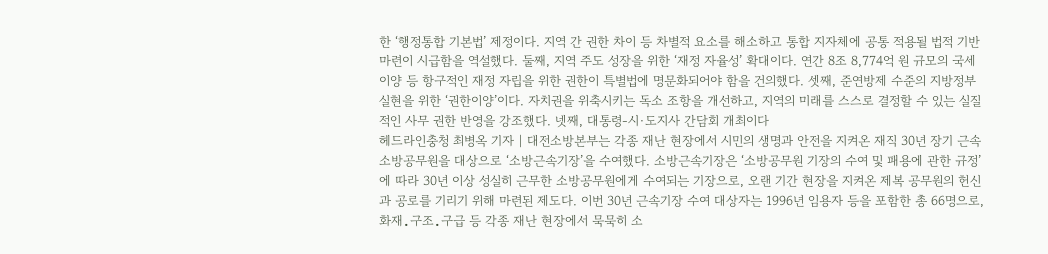한 ‘행정통합 기본법’ 제정이다. 지역 간 권한 차이 등 차별적 요소를 해소하고 통합 지자체에 공통 적용될 법적 기반 마련이 시급함을 역설했다. 둘째, 지역 주도 성장을 위한 ‘재정 자율성’ 확대이다. 연간 8조 8,774억 원 규모의 국세 이양 등 항구적인 재정 자립을 위한 권한이 특별법에 명문화되어야 함을 건의했다. 셋째, 준연방제 수준의 지방정부 실현을 위한 ‘권한이양’이다. 자치권을 위축시키는 독소 조항을 개선하고, 지역의 미래를 스스로 결정할 수 있는 실질적인 사무 권한 반영을 강조했다. 넷째, 대통령-시·도지사 간담회 개최이다
헤드라인충청 최병옥 기자 | 대전소방본부는 각종 재난 현장에서 시민의 생명과 안전을 지켜온 재직 30년 장기 근속 소방공무원을 대상으로 ‘소방근속기장’을 수여했다. 소방근속기장은 ‘소방공무원 기장의 수여 및 패용에 관한 규정’에 따라 30년 이상 성실히 근무한 소방공무원에게 수여되는 기장으로, 오랜 기간 현장을 지켜온 제복 공무원의 헌신과 공로를 기리기 위해 마련된 제도다. 이번 30년 근속기장 수여 대상자는 1996년 임용자 등을 포함한 총 66명으로, 화재․구조․구급 등 각종 재난 현장에서 묵묵히 소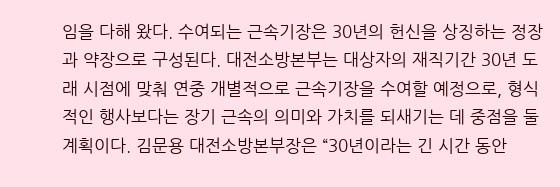임을 다해 왔다. 수여되는 근속기장은 30년의 헌신을 상징하는 정장과 약장으로 구성된다. 대전소방본부는 대상자의 재직기간 30년 도래 시점에 맞춰 연중 개별적으로 근속기장을 수여할 예정으로, 형식적인 행사보다는 장기 근속의 의미와 가치를 되새기는 데 중점을 둘 계획이다. 김문용 대전소방본부장은 “30년이라는 긴 시간 동안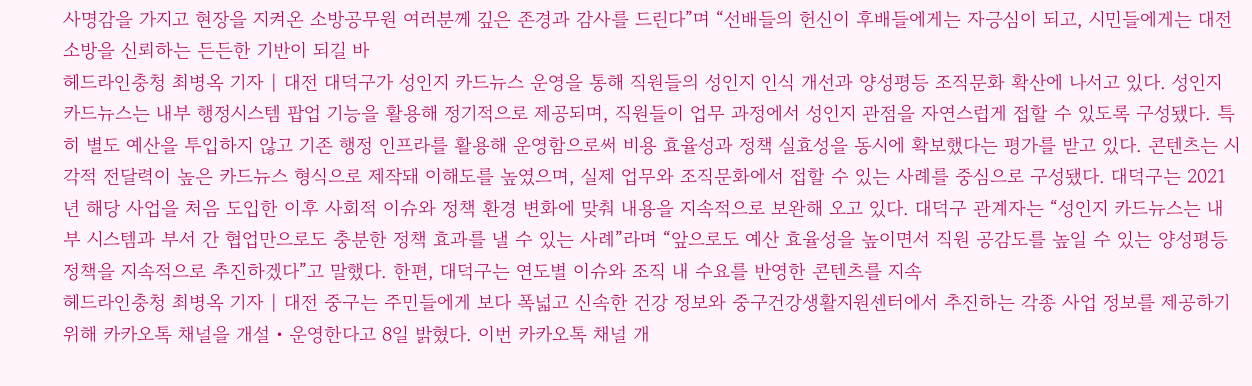사명감을 가지고 현장을 지켜온 소방공무원 여러분께 깊은 존경과 감사를 드린다”며 “선배들의 헌신이 후배들에게는 자긍심이 되고, 시민들에게는 대전소방을 신뢰하는 든든한 기반이 되길 바
헤드라인충청 최병옥 기자 | 대전 대덕구가 성인지 카드뉴스 운영을 통해 직원들의 성인지 인식 개선과 양성평등 조직문화 확산에 나서고 있다. 성인지 카드뉴스는 내부 행정시스템 팝업 기능을 활용해 정기적으로 제공되며, 직원들이 업무 과정에서 성인지 관점을 자연스럽게 접할 수 있도록 구성됐다. 특히 별도 예산을 투입하지 않고 기존 행정 인프라를 활용해 운영함으로써 비용 효율성과 정책 실효성을 동시에 확보했다는 평가를 받고 있다. 콘텐츠는 시각적 전달력이 높은 카드뉴스 형식으로 제작돼 이해도를 높였으며, 실제 업무와 조직문화에서 접할 수 있는 사례를 중심으로 구성됐다. 대덕구는 2021년 해당 사업을 처음 도입한 이후 사회적 이슈와 정책 환경 변화에 맞춰 내용을 지속적으로 보완해 오고 있다. 대덕구 관계자는 “성인지 카드뉴스는 내부 시스템과 부서 간 협업만으로도 충분한 정책 효과를 낼 수 있는 사례”라며 “앞으로도 예산 효율성을 높이면서 직원 공감도를 높일 수 있는 양성평등 정책을 지속적으로 추진하겠다”고 말했다. 한편, 대덕구는 연도별 이슈와 조직 내 수요를 반영한 콘텐츠를 지속
헤드라인충청 최병옥 기자 | 대전 중구는 주민들에게 보다 폭넓고 신속한 건강 정보와 중구건강생활지원센터에서 추진하는 각종 사업 정보를 제공하기 위해 카카오톡 채널을 개설・운영한다고 8일 밝혔다. 이번 카카오톡 채널 개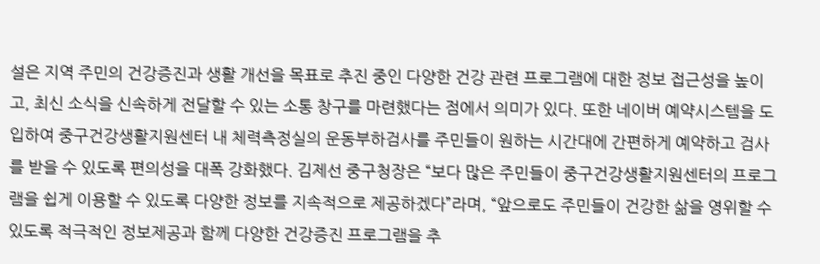설은 지역 주민의 건강증진과 생활 개선을 목표로 추진 중인 다양한 건강 관련 프로그램에 대한 정보 접근성을 높이고, 최신 소식을 신속하게 전달할 수 있는 소통 창구를 마련했다는 점에서 의미가 있다. 또한 네이버 예약시스템을 도입하여 중구건강생활지원센터 내 체력측정실의 운동부하검사를 주민들이 원하는 시간대에 간편하게 예약하고 검사를 받을 수 있도록 편의성을 대폭 강화했다. 김제선 중구청장은 “보다 많은 주민들이 중구건강생활지원센터의 프로그램을 쉽게 이용할 수 있도록 다양한 정보를 지속적으로 제공하겠다”라며, “앞으로도 주민들이 건강한 삶을 영위할 수 있도록 적극적인 정보제공과 함께 다양한 건강증진 프로그램을 추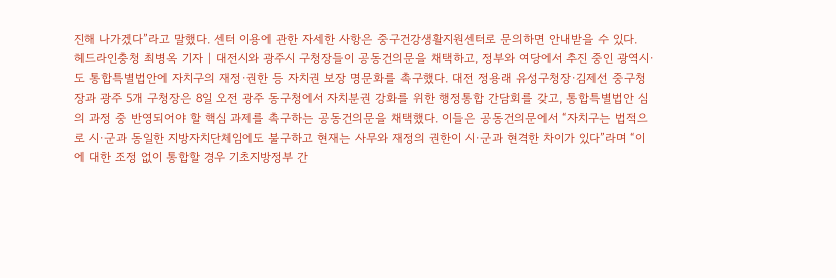진해 나가겠다”라고 말했다. 센터 이용에 관한 자세한 사항은 중구건강생활지원센터로 문의하면 안내받을 수 있다.
헤드라인충청 최병옥 기자 | 대전시와 광주시 구청장들이 공동건의문을 채택하고, 정부와 여당에서 추진 중인 광역시·도 통합특별법안에 자치구의 재정·권한 등 자치권 보장 명문화를 촉구했다. 대전 정용래 유성구청장·김제선 중구청장과 광주 5개 구청장은 8일 오전 광주 동구청에서 자치분권 강화를 위한 행정통합 간담회를 갖고, 통합특별법안 심의 과정 중 반영되어야 할 핵심 과제를 촉구하는 공동건의문을 채택했다. 이들은 공동건의문에서 “자치구는 법적으로 시·군과 동일한 지방자치단체임에도 불구하고 현재는 사무와 재정의 권한이 시·군과 현격한 차이가 있다”라며 “이에 대한 조정 없이 통합할 경우 기초지방정부 간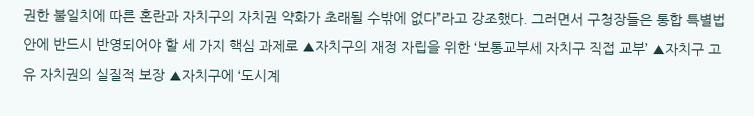권한 불일치에 따른 혼란과 자치구의 자치권 약화가 초래될 수밖에 없다”라고 강조했다. 그러면서 구청장들은 통합 특별법안에 반드시 반영되어야 할 세 가지 핵심 과제로 ▲자치구의 재정 자립을 위한 ‘보통교부세 자치구 직접 교부’ ▲자치구 고유 자치권의 실질적 보장 ▲자치구에 ‘도시계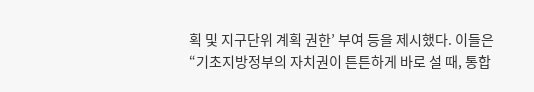획 및 지구단위 계획 권한’ 부여 등을 제시했다. 이들은 “기초지방정부의 자치권이 튼튼하게 바로 설 때, 통합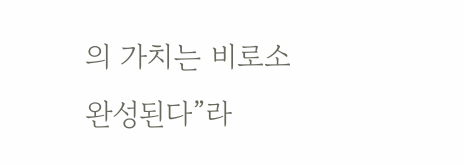의 가치는 비로소 완성된다”라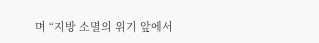며 “지방 소멸의 위기 앞에서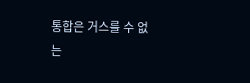통합은 거스를 수 없는